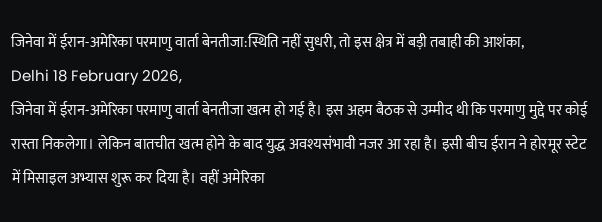जिनेवा में ईरान-अमेरिका परमाणु वार्ता बेनतीजा:स्थिति नहीं सुधरी, तो इस क्षेत्र में बड़ी तबाही की आशंका,
Delhi 18 February 2026,
जिनेवा में ईरान-अमेरिका परमाणु वार्ता बेनतीजा खत्म हो गई है। इस अहम बैठक से उम्मीद थी कि परमाणु मुद्दे पर कोई रास्ता निकलेगा। लेकिन बातचीत खत्म होने के बाद युद्ध अवश्यसंभावी नजर आ रहा है। इसी बीच ईरान ने होरमूर स्टेट में मिसाइल अभ्यास शुरू कर दिया है। वहीं अमेरिका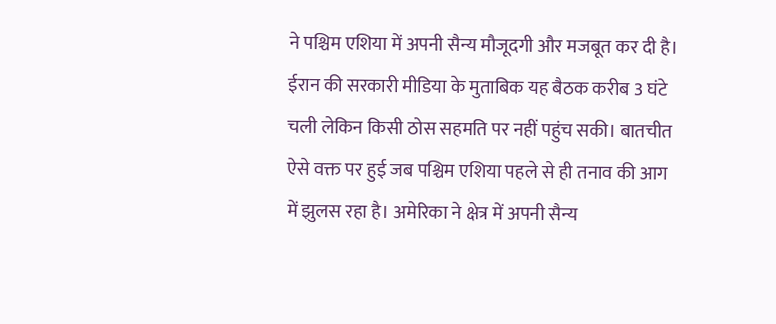ने पश्चिम एशिया में अपनी सैन्य मौजूदगी और मजबूत कर दी है।
ईरान की सरकारी मीडिया के मुताबिक यह बैठक करीब 3 घंटे चली लेकिन किसी ठोस सहमति पर नहीं पहुंच सकी। बातचीत ऐसे वक्त पर हुई जब पश्चिम एशिया पहले से ही तनाव की आग में झुलस रहा है। अमेरिका ने क्षेत्र में अपनी सैन्य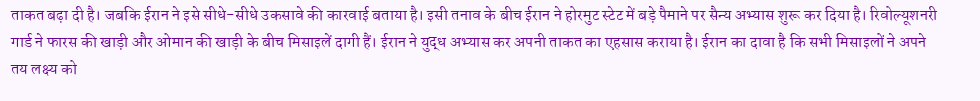ताकत बढ़ा दी है। जबकि ईरान ने इसे सीधे-सीधे उकसावे की कारवाई बताया है। इसी तनाव के बीच ईरान ने होरमुट स्टेट में बड़े पैमाने पर सैन्य अभ्यास शुरू कर दिया है। रिवोल्यूशनरी गार्ड ने फारस की खाड़ी और ओमान की खाड़ी के बीच मिसाइलें दागी हैं। ईरान ने युद्ध अभ्यास कर अपनी ताकत का एहसास कराया है। ईरान का दावा है कि सभी मिसाइलों ने अपने तय लक्ष्य को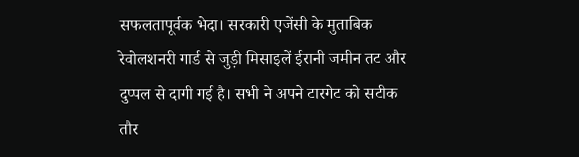सफलतापूर्वक भेदा। सरकारी एजेंसी के मुताबिक रेवोलशनरी गार्ड से जुड़ी मिसाइलें ईरानी जमीन तट और दुप्पल से दागी गई है। सभी ने अपने टारगेट को सटीक तौर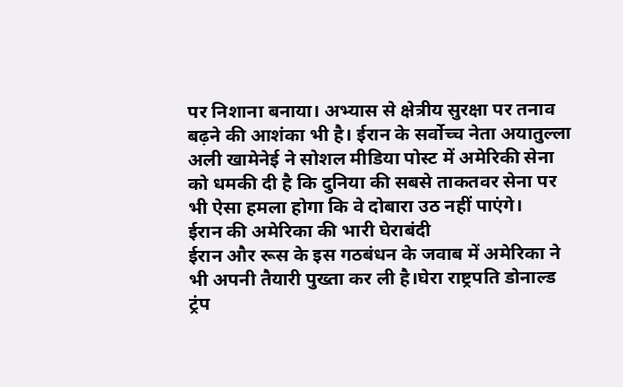पर निशाना बनाया। अभ्यास से क्षेत्रीय सुरक्षा पर तनाव बढ़ने की आशंका भी है। ईरान के सर्वोच्च नेता अयातुल्ला अली खामेनेई ने सोशल मीडिया पोस्ट में अमेरिकी सेना को धमकी दी है कि दुनिया की सबसे ताकतवर सेना पर भी ऐसा हमला होगा कि वे दोबारा उठ नहीं पाएंगे।
ईरान की अमेरिका की भारी घेराबंदी
ईरान और रूस के इस गठबंधन के जवाब में अमेरिका ने भी अपनी तैयारी पुख्ता कर ली है।घेरा राष्ट्रपति डोनाल्ड ट्रंप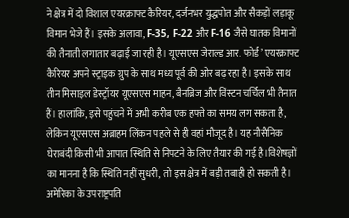ने क्षेत्र में दो विशाल एयरक्राफ्ट कैरियर, दर्जनभर युद्धपोत और सैकड़ों लड़ाकू विमान भेजे हैं। इसके अलावा, F-35, F-22 और F-16 जैसे घातक विमानों की तैनाती लगातार बढ़ाई जा रही है। यूएसएस जेराल्ड आर. फोर्ड’ एयरक्राफ्ट कैरियर अपने स्ट्राइक ग्रुप के साथ मध्य पूर्व की ओर बढ़ रहा है। इसके साथ तीन मिसाइल डेस्ट्रॉयर यूएसएस माहन, बैनब्रिज और विंस्टन चर्चिल भी तैनात हैं। हालांकि, इसे पहुंचने में अभी करीब एक हफ्ते का समय लग सकता है, लेकिन यूएसएस अब्राहम लिंकन पहले से ही वहां मौजूद है। यह नौसैनिक घेराबंदी किसी भी आपात स्थिति से निपटने के लिए तैयार की गई है।विशेषज्ञों का मानना है कि स्थिति नहीं सुधरी, तो इस क्षेत्र में बड़ी तबाही हो सकती है।
अमेरिका के उपराष्ट्रपति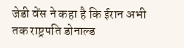जेडी वेंस ने कहा है कि ईरान अभी तक राष्ट्रपति डोनाल्ड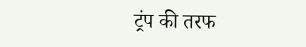ट्रंप की तरफ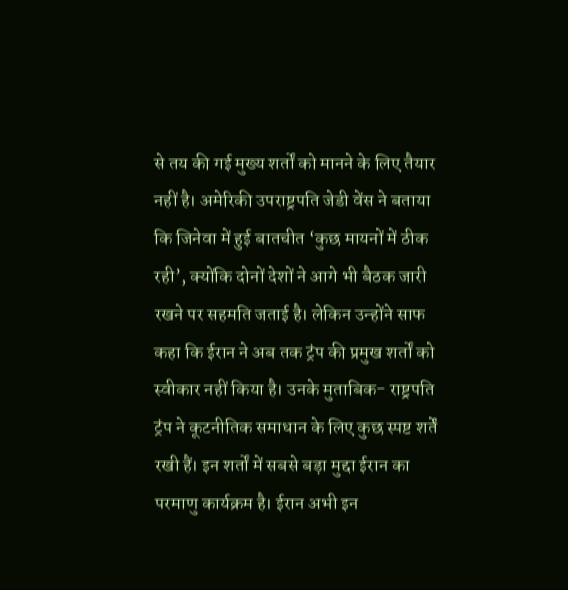से तय की गई मुख्य शर्तों को मानने के लिए तैयार नहीं है। अमेरिकी उपराष्ट्रपति जेडी वेंस ने बताया कि जिनेवा में हुई बातचीत ‘कुछ मायनों में ठीक रही’, क्योंकि दोनों देशों ने आगे भी बैठक जारी रखने पर सहमति जताई है। लेकिन उन्होंने साफ कहा कि ईरान ने अब तक ट्रंप की प्रमुख शर्तों को स्वीकार नहीं किया है। उनके मुताबिक- राष्ट्रपति ट्रंप ने कूटनीतिक समाधान के लिए कुछ स्पष्ट शर्तें रखी हैं। इन शर्तों में सबसे बड़ा मुद्दा ईरान का परमाणु कार्यक्रम है। ईरान अभी इन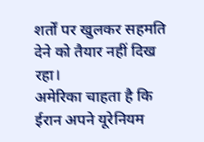शर्तों पर खुलकर सहमति देने को तैयार नहीं दिख रहा।
अमेरिका चाहता है कि ईरान अपने यूरेनियम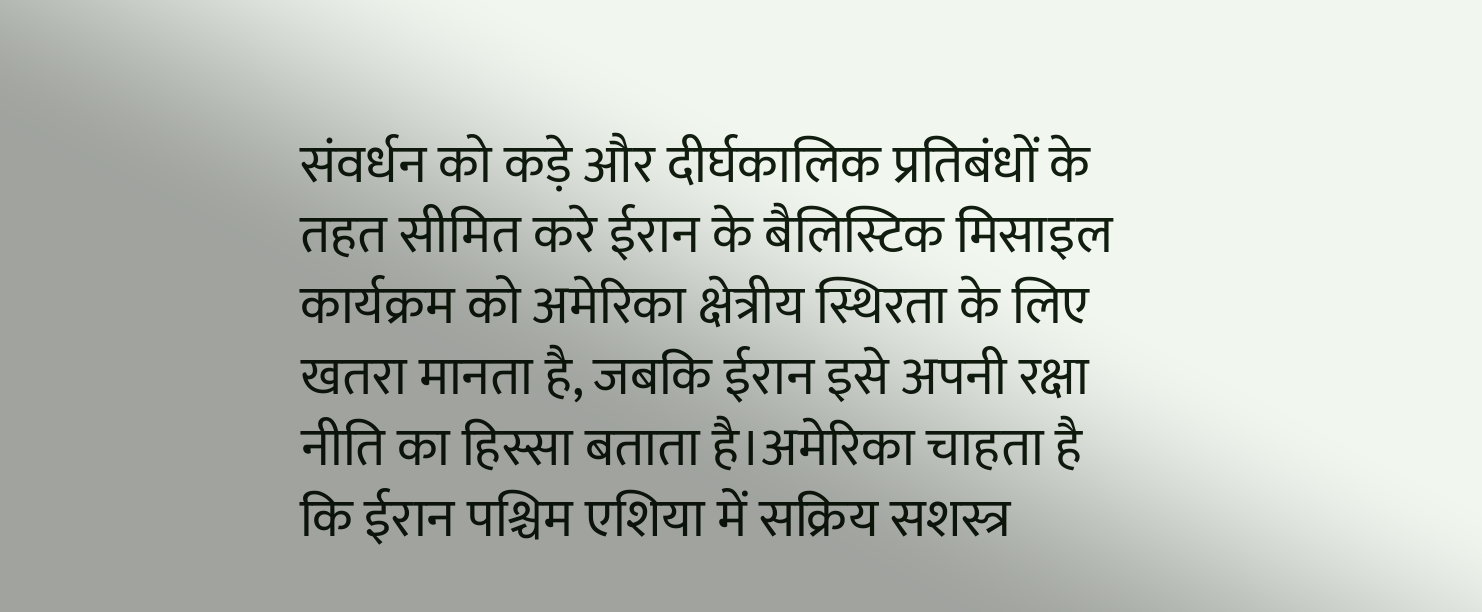संवर्धन को कड़े और दीर्घकालिक प्रतिबंधों के तहत सीमित करे ईरान के बैलिस्टिक मिसाइल कार्यक्रम को अमेरिका क्षेत्रीय स्थिरता के लिए खतरा मानता है, जबकि ईरान इसे अपनी रक्षा नीति का हिस्सा बताता है।अमेरिका चाहता है कि ईरान पश्चिम एशिया में सक्रिय सशस्त्र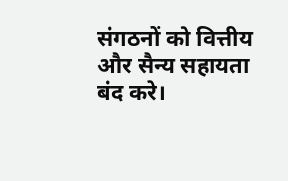संगठनों को वित्तीय और सैन्य सहायता बंद करे।